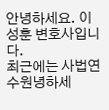안녕하세요. 이성훈 변호사입니다.
최근에는 사법연수원녕하세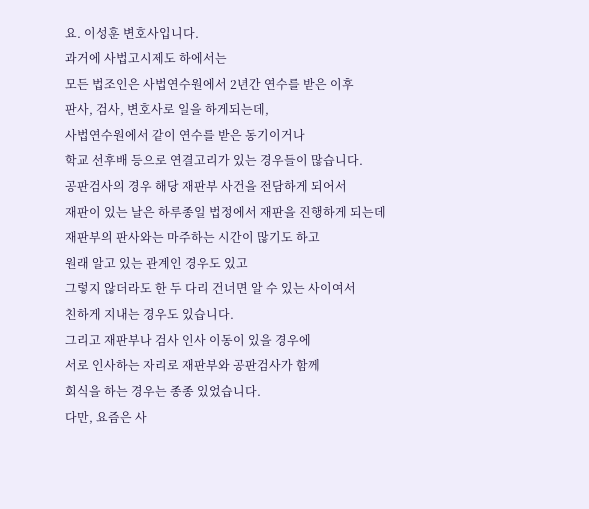요. 이성훈 변호사입니다.
과거에 사법고시제도 하에서는
모든 법조인은 사법연수원에서 2년간 연수를 받은 이후
판사, 검사, 변호사로 일을 하게되는데,
사법연수원에서 같이 연수를 받은 동기이거나
학교 선후배 등으로 연결고리가 있는 경우들이 많습니다.
공판검사의 경우 해당 재판부 사건을 전담하게 되어서
재판이 있는 날은 하루종일 법정에서 재판을 진행하게 되는데
재판부의 판사와는 마주하는 시간이 많기도 하고
원래 알고 있는 관계인 경우도 있고
그렇지 않더라도 한 두 다리 건너면 알 수 있는 사이여서
친하게 지내는 경우도 있습니다.
그리고 재판부나 검사 인사 이동이 있을 경우에
서로 인사하는 자리로 재판부와 공판검사가 함께
회식을 하는 경우는 종종 있었습니다.
다만, 요즘은 사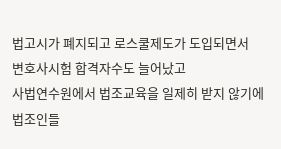법고시가 폐지되고 로스쿨제도가 도입되면서
변호사시험 합격자수도 늘어났고
사법연수원에서 법조교육을 일제히 받지 않기에
법조인들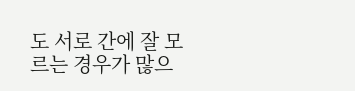도 서로 간에 잘 모르는 경우가 많으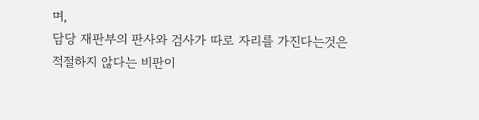며,
담당 재판부의 판사와 검사가 따로 자리를 가진다는것은
적절하지 않다는 비판이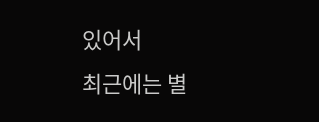있어서
최근에는 별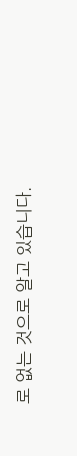로 없는 것으로 알고 있습니다.